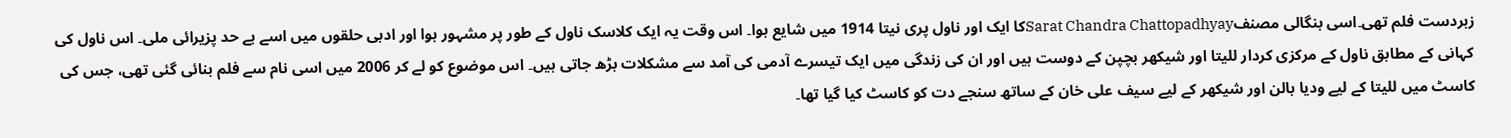زبردست فلم تھی۔اسی بنگالی مصنفSarat Chandra Chattopadhyayکا ایک اور ناول پری نیتا 1914 میں شایع ہوا۔ اس وقت یہ ایک کلاسک ناول کے طور پر مشہور ہوا اور ادبی حلقوں میں اسے بے حد پزیرائی ملی۔ اس ناول کی کہانی کے مطابق ناول کے مرکزی کردار للیتا اور شیکھر بچپن کے دوست ہیں اور ان کی زندگی میں ایک تیسرے آدمی کی آمد سے مشکلات بڑھ جاتی ہیں۔ اس موضوع کو لے کر 2006 میں اسی نام سے فلم بنائی گئی تھی، جس کی کاسٹ میں للیتا کے لیے ودیا بالن اور شیکھر کے لیے سیف علی خان کے ساتھ سنجے دت کو کاسٹ کیا گیا تھا۔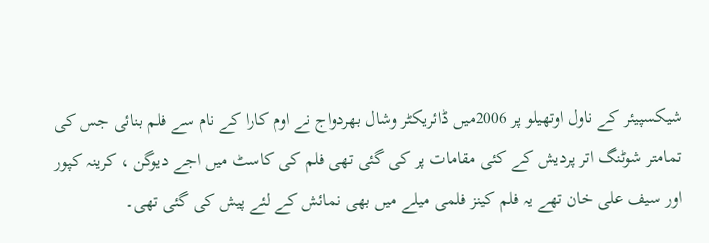شیکسپیئر کے ناول اوتھیلو پر 2006میں ڈائریکٹر وشال بھردواج نے اوم کارا کے نام سے فلم بنائی جس کی تمامتر شوٹنگ اتر پردیش کے کئی مقامات پر کی گئی تھی فلم کی کاسٹ میں اجے دیوگن ، کرینہ کپور اور سیف علی خان تھے یہ فلم کینز فلمی میلے میں بھی نمائش کے لئے پیش کی گئی تھی۔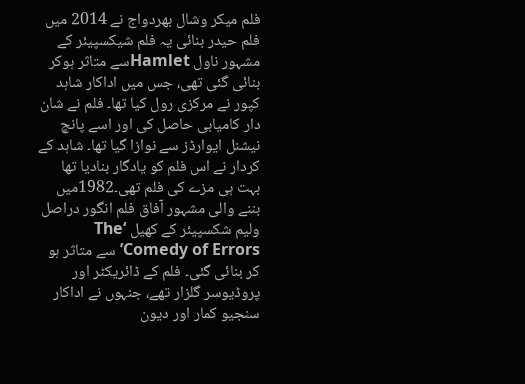فلم میکر وشال بھردواج نے 2014 میں فلم حیدر بنائی یہ فلم شیکسپیئر کے مشہور ناول Hamletسے متاثر ہوکر بنائی گئی تھی، جس میں اداکار شاہد کپور نے مرکزی رول کیا تھا۔ فلم نے شان دار کامیابی حاصل کی اور اسے پانچ نیشنل ایوارڈز سے نوازا گیا تھا۔ شاہد کے کردار نے اس فلم کو یادگار بنادیا تھا
بہت ہی مزے کی فلم تھی۔1982میں بننے والی مشہور آفاق فلم انگور دراصل ولیم شکسپیئر کے کھیل ‘The Comedy of Errors’سے متاثر ہو کر بنائی گئی۔ فلم کے ڈائریکٹر اور پروڈیوسر گلزار تھے، جنہوں نے اداکار سنجیو کمار اور دیون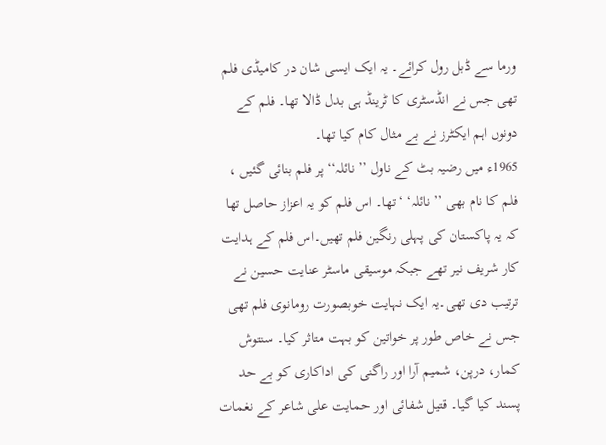ورما سے ڈبل رول کرائے۔ یہ ایک ایسی شان در کامیڈی فلم تھی جس نے انڈسٹری کا ٹرینڈ ہی بدل ڈالا تھا۔ فلم کے دونوں اہم ایکٹرز نے بے مثال کام کیا تھا۔
1965ء میں رضیہ بٹ کے ناول ’’نائلہ‘‘ پر فلم بنائی گئیں ، فلم کا نام بھی ’’نائلہ‘ ‘تھا۔ اس فلم کو یہ اعزاز حاصل تھا کہ یہ پاکستان کی پہلی رنگین فلم تھیں۔اس فلم کے ہدایت کار شریف نیر تھے جبکہ موسیقی ماسٹر عنایت حسین نے ترتیب دی تھی۔یہ ایک نہایت خوبصورت رومانوی فلم تھی جس نے خاص طور پر خواتین کو بہت متاثر کیا۔ سنتوش کمار، درپن، شمیم آرا اور راگنی کی اداکاری کو بے حد پسند کیا گیا۔ قتیل شفائی اور حمایت علی شاعر کے نغمات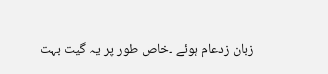زبان زدعام ہوئے ۔خاص طور پر یہ گیت بہت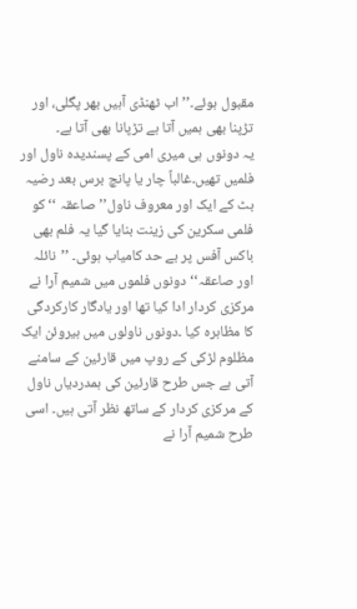مقبول ہوئے۔’’ اب ٹھنڈی آہیں بھر پگلی، اور تڑپنا بھی ہمیں آتا ہے تڑپانا بھی آتا ہے۔
یہ دونوں ہی میری امی کے پسندیدہ ناول اور فلمیں تھیں۔غالباً چار یا پانچ برس بعد رضیہ بٹ کے ایک اور معروف ناول’’ صاعقہ ‘‘کو فلمی سکرین کی زینت بنایا گیا یہ فلم بھی باکس آفس پر بے حد کامیاب ہوئی۔ ’’نائلہ اور صاعقہ‘‘ دونوں فلموں میں شمیم آرا نے مرکزی کردار ادا کیا تھا اور یادگار کارکردگی کا مظاہرہ کیا ۔دونوں ناولوں میں ہیروئن ایک مظلوم لڑکی کے روپ میں قارئین کے سامنے آتی ہے جس طرح قارئین کی ہمدردیاں ناول کے مرکزی کردار کے ساتھ نظر آتی ہیں۔ اسی طرح شمیم آرا نے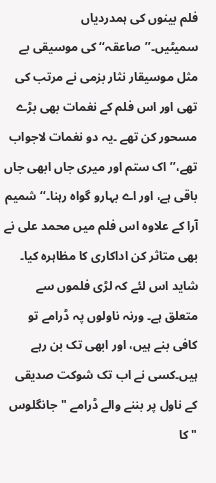فلم بینوں کی ہمدردیاں سمیٹیں۔’’صاعقہ‘‘ کی موسیقی بے مثل موسیقار نثار بزمی نے مرتب کی تھی اور اس فلم کے نغمات بھی بڑے مسحور کن تھے ۔یہ دو نغمات لاجواب تھے،’’ اک ستم اور میری جاں ابھی جاں باقی ہے، اور اے بہارو گواہ رہنا۔‘‘ شمیم آرا کے علاوہ اس فلم میں محمد علی نے بھی متاثر کن اداکاری کا مظاہرہ کیا۔
شاید اس لئے کہ لڑی فلموں سے متعلق ہے۔ ورنہ ناولوں پہ ڈرامے تو کافی بنے ہیں، اور ابھی تک بن رہے ہیں۔کسی نے اب تک شوکت صدیقی کے ناول پر بننے والے ڈرامے "جانگلوس " کا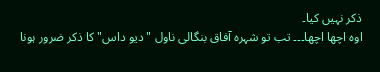ذکر نہیں کیا۔
اوہ اچھا اچھا۔۔۔ تب تو شہرہ آفاق بنگالی ناول "دیو داس" کا ذکر ضرور ہونا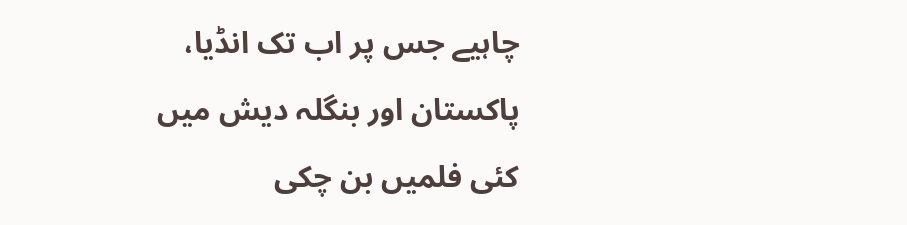چاہیے جس پر اب تک انڈیا، پاکستان اور بنگلہ دیش میں کئی فلمیں بن چکی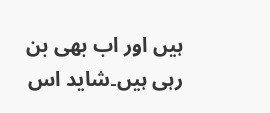ہیں اور اب بھی بن رہی ہیں۔شاید اس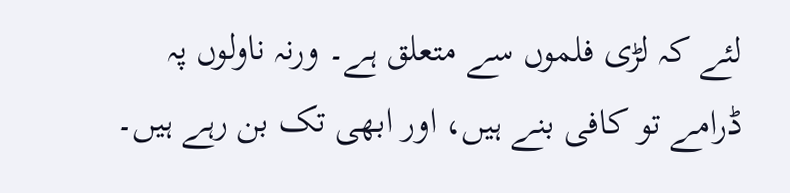لئے کہ لڑی فلموں سے متعلق ہے۔ ورنہ ناولوں پہ ڈرامے تو کافی بنے ہیں، اور ابھی تک بن رہے ہیں۔